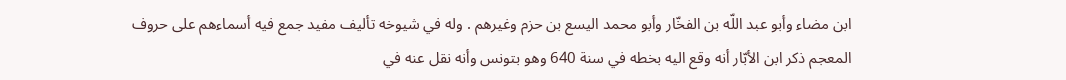ابن مضاء وأبو عبد اللّه بن الفخّار وأبو محمد اليسع بن حزم وغيرهم . وله في شيوخه تأليف مفيد جمع فيه أسماءهم على حروف المعجم ذكر ابن الأبّار أنه وقع اليه بخطه في سنة 640 وهو بتونس وأنه نقل عنه في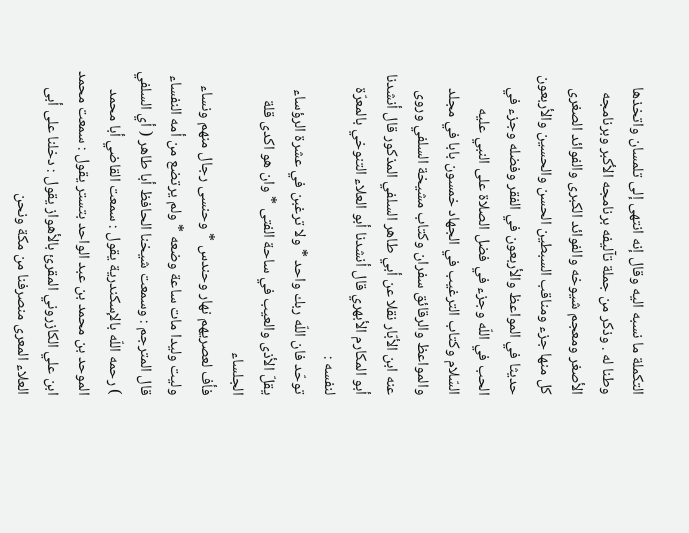التكملة ما نسبه اليه وقال إنه انتهى إلى تلمسان واتخذها وطنا له . وذكر من جملة تآليفه برنامجه الأكبر وبرنامجه الأصغر ومعجم شيوخه والفوائد الكبرى والفوائد الصغرى كل منها جزء ومناقب السبطين الحسن والحسين والأربعون حديثا في المواعظ والأربعون في الفقر وفضله وجزء في الحب في اللّه وجزء في فضل الصلاة على النبي عليه السّلام وكتاب الترغيب في الجهاد خمسون بابا في مجلد والمواعظ والرقائق سفران وكتاب مشيخة السلفي وروى عنه ابن الأبّار نقلا عن أبي طاهر السلفي المذكور قال أنشدنا أبو المكارم الأبهري قال أنشدنا أبو العلاء التنوخي بالمعرّة لنفسه :
توحّد فان اللّه ربك واحد * ولا ترغبن في عشرة الرؤساء
يقلّ الأذى والعيب في ساحة الفتى * وان هو اكدى قلة الجلساء
فأف لعصريهم نهار وحندس * وحنسى رجال منهم ونساء
وليت وليدا مات ساعة وضعه * ولم يرتضع من أمه النفساء
قال المترجم : وسمعت شيخنا الحافظ أبا طاهر ( أي السلفي ) رحمه اللّه بالإسكندرية يقول : سمعت القاضي أبا محمد الموحد بن محمد بن عبد الواحد بتستر يقول : سمعت محمد ابن علي الكازروني المقرئ بالأهواز يقول : دخلنا على أبى العلاء المعرى منصرفنا من مكة ونحن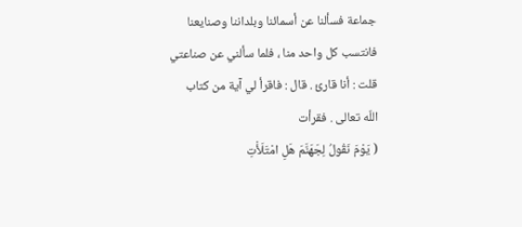جماعة فسألنا عن أسمائنا وبلداننا وصنايعنا فانتسب كل واحد منا ، فلما سألني عن صناعتي قلت : أنا قارئ . قال : فاقرأ لي آية من كتاب اللّه تعالى . فقرأت
( يَوْمَ نَقُولُ لِجَهَنَّمَ هَلِ امْتَلَأْتِ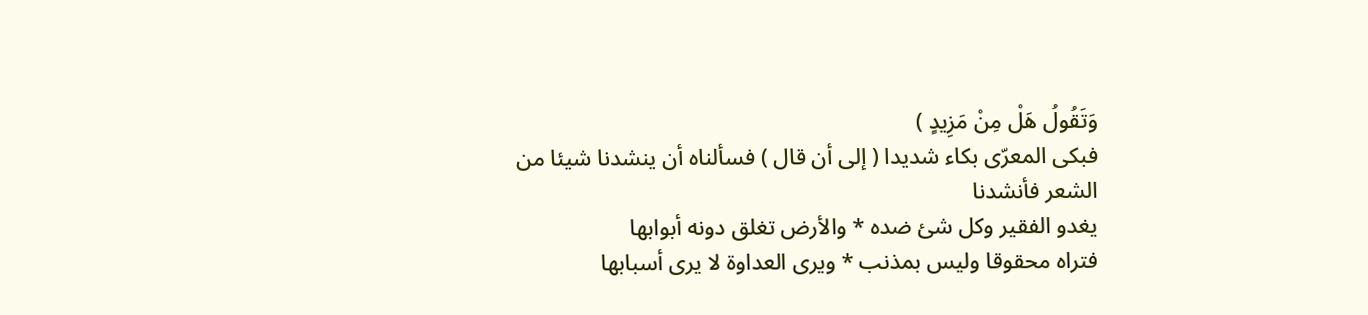وَتَقُولُ هَلْ مِنْ مَزِيدٍ )
فبكى المعرّى بكاء شديدا ( إلى أن قال ) فسألناه أن ينشدنا شيئا من الشعر فأنشدنا
يغدو الفقير وكل شئ ضده * والأرض تغلق دونه أبوابها
فتراه محقوقا وليس بمذنب * ويرى العداوة لا يرى أسبابها